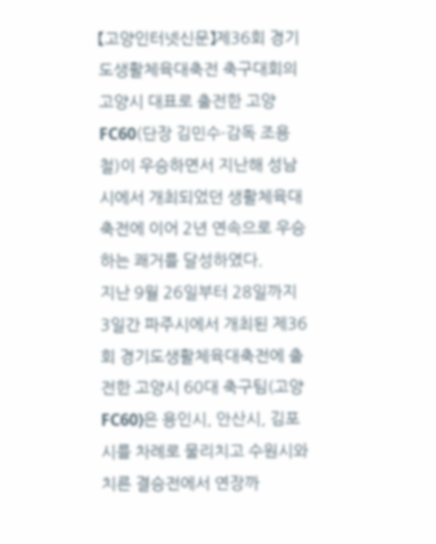【고양인터넷신문】제36회 경기도생활체육대축전 축구대회의 고양시 대표로 출전한 고양FC60(단장 김민수·감독 조용철)이 우승하면서 지난해 성남시에서 개최되었던 생활체육대축전에 이어 2년 연속으로 우승하는 쾌거를 달성하였다.
지난 9월 26일부터 28일까지 3일간 파주시에서 개최된 제36회 경기도생활체육대축전에 출전한 고양시 60대 축구팀(고양FC60)은 용인시, 안산시, 김포시를 차례로 물리치고 수원시와 치른 결승전에서 연장까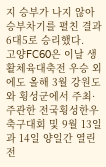지 승부가 나지 않아 승부차기를 펼친 결과 6대5로 승리했다.
고양FC60은 이날 생활체육대축전 우승 외에도 올해 3월 강원도와 횡성군에서 주최·주관한 전국횡성한우 축구대회 및 9월 13일과 14일 양일간 열린 전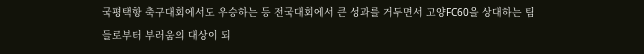국평택항 축구대회에서도 우승하는 등 전국대회에서 큰 성과를 거두면서 고양FC60을 상대하는 팀들로부터 부러움의 대상이 되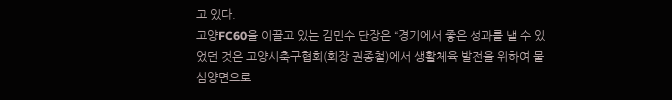고 있다.
고양FC60을 이끌고 있는 김민수 단장은 “경기에서 좋은 성과를 낼 수 있었던 것은 고양시축구협회(회장 권종철)에서 생활체육 발전을 위하여 물심양면으로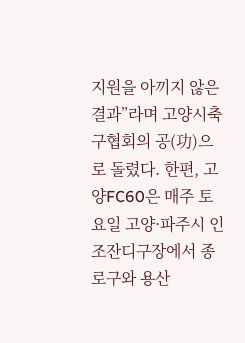지원을 아끼지 않은 결과”라며 고양시축구협회의 공(功)으로 돌렸다. 한편, 고양FC60은 매주 토요일 고양·파주시 인조잔디구장에서 종로구와 용산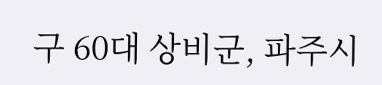구 60대 상비군, 파주시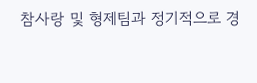참사랑 및 형제팀과 정기적으로 경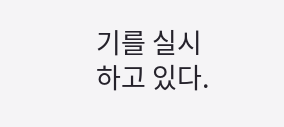기를 실시하고 있다.